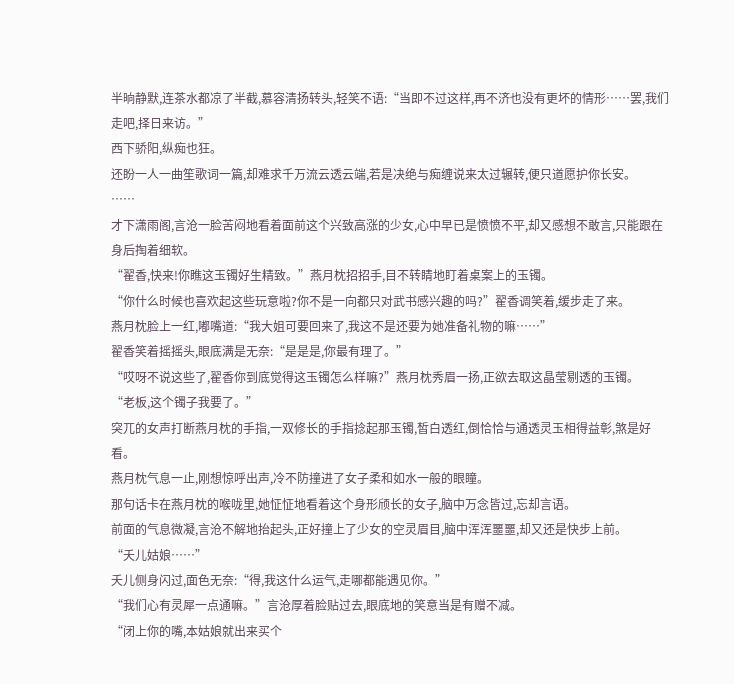半晌静默,连茶水都凉了半截,慕容清扬转头,轻笑不语:“当即不过这样,再不济也没有更坏的情形……罢,我们走吧,择日来访。”
西下骄阳,纵痴也狂。
还盼一人一曲笙歌词一篇,却难求千万流云透云端,若是决绝与痴缠说来太过辗转,便只道愿护你长安。
……
才下潇雨阁,言沧一脸苦闷地看着面前这个兴致高涨的少女,心中早已是愤愤不平,却又感想不敢言,只能跟在身后掏着细软。
“翟香,快来!你瞧这玉镯好生精致。”燕月枕招招手,目不转睛地盯着桌案上的玉镯。
“你什么时候也喜欢起这些玩意啦?你不是一向都只对武书感兴趣的吗?”翟香调笑着,缓步走了来。
燕月枕脸上一红,嘟嘴道:“我大姐可要回来了,我这不是还要为她准备礼物的嘛……”
翟香笑着摇摇头,眼底满是无奈:“是是是,你最有理了。”
“哎呀不说这些了,翟香你到底觉得这玉镯怎么样嘛?”燕月枕秀眉一扬,正欲去取这晶莹剔透的玉镯。
“老板,这个镯子我要了。”
突兀的女声打断燕月枕的手指,一双修长的手指捻起那玉镯,皙白透红,倒恰恰与通透灵玉相得益彰,煞是好看。
燕月枕气息一止,刚想惊呼出声,冷不防撞进了女子柔和如水一般的眼瞳。
那句话卡在燕月枕的喉咙里,她怔怔地看着这个身形颀长的女子,脑中万念皆过,忘却言语。
前面的气息微凝,言沧不解地抬起头,正好撞上了少女的空灵眉目,脑中浑浑噩噩,却又还是快步上前。
“夭儿姑娘……”
夭儿侧身闪过,面色无奈:“得,我这什么运气,走哪都能遇见你。”
“我们心有灵犀一点通嘛。”言沧厚着脸贴过去,眼底地的笑意当是有赠不减。
“闭上你的嘴,本姑娘就出来买个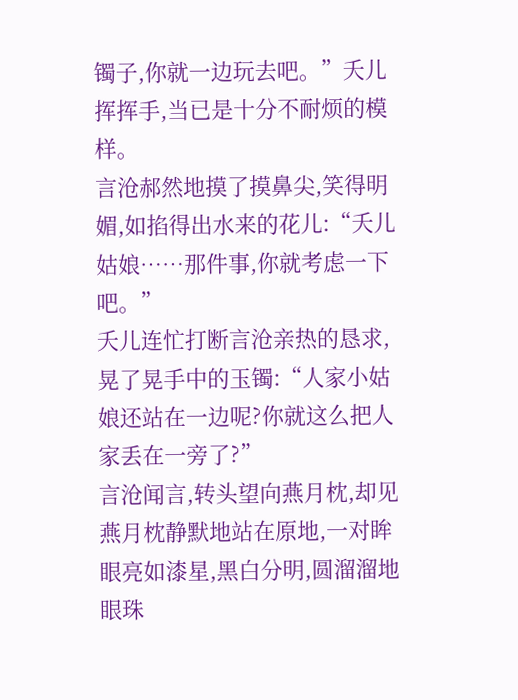镯子,你就一边玩去吧。”夭儿挥挥手,当已是十分不耐烦的模样。
言沧郝然地摸了摸鼻尖,笑得明媚,如掐得出水来的花儿:“夭儿姑娘……那件事,你就考虑一下吧。”
夭儿连忙打断言沧亲热的恳求,晃了晃手中的玉镯:“人家小姑娘还站在一边呢?你就这么把人家丢在一旁了?”
言沧闻言,转头望向燕月枕,却见燕月枕静默地站在原地,一对眸眼亮如漆星,黑白分明,圆溜溜地眼珠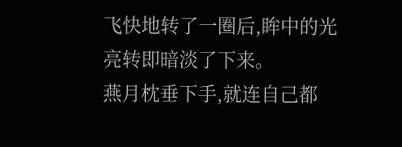飞快地转了一圈后,眸中的光亮转即暗淡了下来。
燕月枕垂下手,就连自己都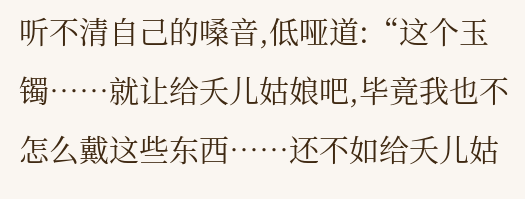听不清自己的嗓音,低哑道:“这个玉镯……就让给夭儿姑娘吧,毕竟我也不怎么戴这些东西……还不如给夭儿姑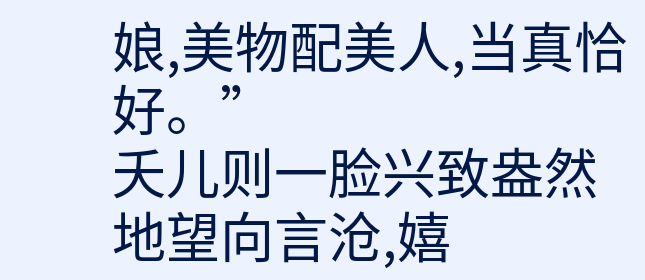娘,美物配美人,当真恰好。”
夭儿则一脸兴致盎然地望向言沧,嬉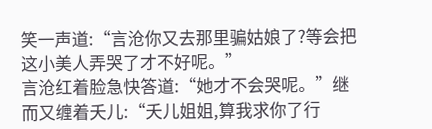笑一声道:“言沧你又去那里骗姑娘了?等会把这小美人弄哭了才不好呢。”
言沧红着脸急快答道:“她才不会哭呢。”继而又缠着夭儿:“夭儿姐姐,算我求你了行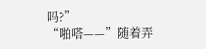吗?”
“啪嗒——”随着弄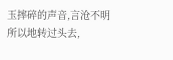玉摔碎的声音,言沧不明所以地转过头去,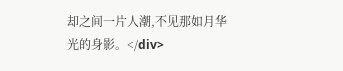却之间一片人潮,不见那如月华光的身影。</div>